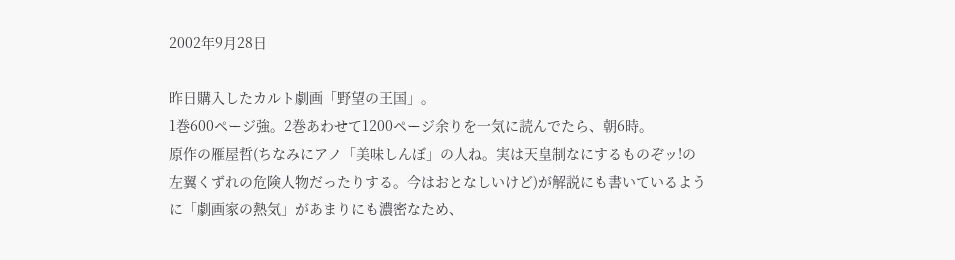2002年9月28日

昨日購入したカルト劇画「野望の王国」。
1巻600ページ強。2巻あわせて1200ページ余りを一気に読んでたら、朝6時。
原作の雁屋哲(ちなみにアノ「美味しんぼ」の人ね。実は天皇制なにするものぞッ!の左翼くずれの危険人物だったりする。今はおとなしいけど)が解説にも書いているように「劇画家の熱気」があまりにも濃密なため、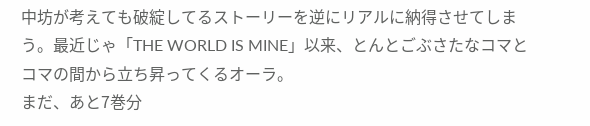中坊が考えても破綻してるストーリーを逆にリアルに納得させてしまう。最近じゃ「THE WORLD IS MINE」以来、とんとごぶさたなコマとコマの間から立ち昇ってくるオーラ。
まだ、あと7巻分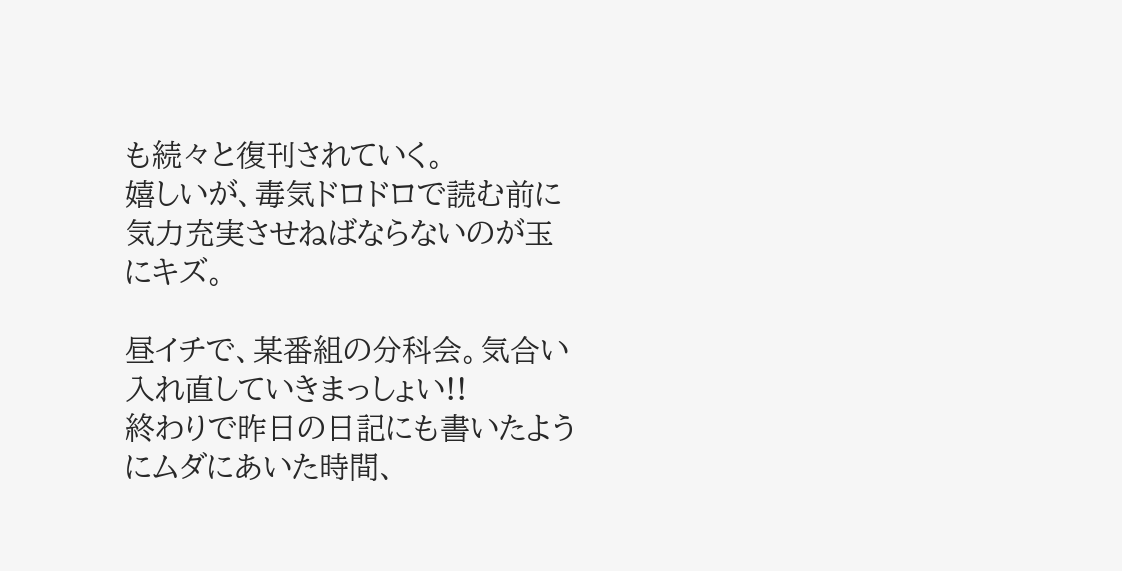も続々と復刊されていく。
嬉しいが、毒気ドロドロで読む前に気力充実させねばならないのが玉にキズ。

昼イチで、某番組の分科会。気合い入れ直していきまっしょい!!
終わりで昨日の日記にも書いたようにムダにあいた時間、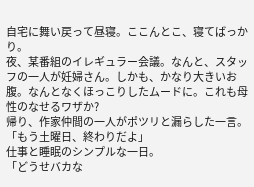自宅に舞い戻って昼寝。ここんとこ、寝てばっかり。
夜、某番組のイレギュラー会議。なんと、スタッフの一人が妊婦さん。しかも、かなり大きいお腹。なんとなくほっこりしたムードに。これも母性のなせるワザか?
帰り、作家仲間の一人がポツリと漏らした一言。
「もう土曜日、終わりだよ」
仕事と睡眠のシンプルな一日。
「どうせバカな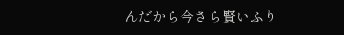んだから今さら賢いふり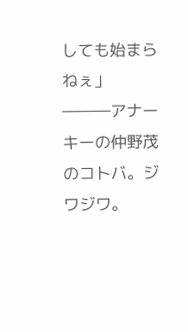しても始まらねぇ」
―――アナーキーの仲野茂のコトバ。ジワジワ。